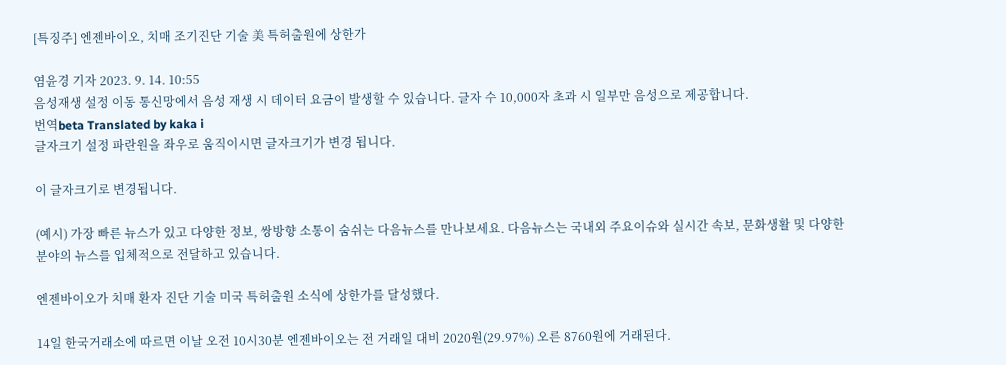[특징주] 엔젠바이오, 치매 조기진단 기술 美 특허출원에 상한가

염윤경 기자 2023. 9. 14. 10:55
음성재생 설정 이동 통신망에서 음성 재생 시 데이터 요금이 발생할 수 있습니다. 글자 수 10,000자 초과 시 일부만 음성으로 제공합니다.
번역beta Translated by kaka i
글자크기 설정 파란원을 좌우로 움직이시면 글자크기가 변경 됩니다.

이 글자크기로 변경됩니다.

(예시) 가장 빠른 뉴스가 있고 다양한 정보, 쌍방향 소통이 숨쉬는 다음뉴스를 만나보세요. 다음뉴스는 국내외 주요이슈와 실시간 속보, 문화생활 및 다양한 분야의 뉴스를 입체적으로 전달하고 있습니다.

엔젠바이오가 치매 환자 진단 기술 미국 특허출원 소식에 상한가를 달성했다.

14일 한국거래소에 따르면 이날 오전 10시30분 엔젠바이오는 전 거래일 대비 2020원(29.97%) 오른 8760원에 거래된다.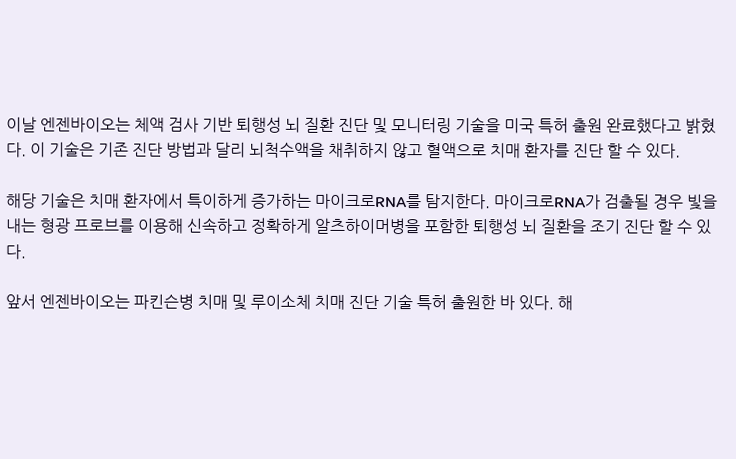이날 엔젠바이오는 체액 검사 기반 퇴행성 뇌 질환 진단 및 모니터링 기술을 미국 특허 출원 완료했다고 밝혔다. 이 기술은 기존 진단 방법과 달리 뇌척수액을 채취하지 않고 혈액으로 치매 환자를 진단 할 수 있다.

해당 기술은 치매 환자에서 특이하게 증가하는 마이크로RNA를 탐지한다. 마이크로RNA가 검출될 경우 빛을 내는 형광 프로브를 이용해 신속하고 정확하게 알츠하이머병을 포함한 퇴행성 뇌 질환을 조기 진단 할 수 있다.

앞서 엔젠바이오는 파킨슨병 치매 및 루이소체 치매 진단 기술 특허 출원한 바 있다. 해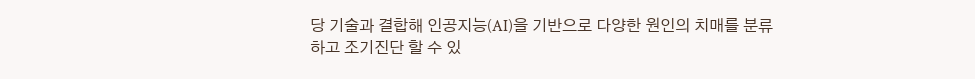당 기술과 결합해 인공지능(AI)을 기반으로 다양한 원인의 치매를 분류하고 조기진단 할 수 있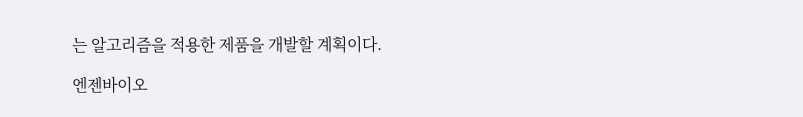는 알고리즘을 적용한 제품을 개발할 계획이다.

엔젠바이오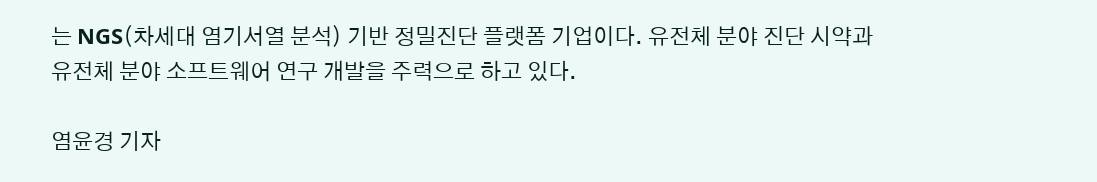는 NGS(차세대 염기서열 분석) 기반 정밀진단 플랫폼 기업이다. 유전체 분야 진단 시약과 유전체 분야 소프트웨어 연구 개발을 주력으로 하고 있다.

염윤경 기자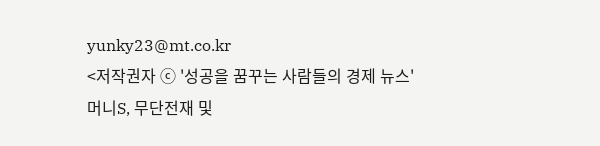yunky23@mt.co.kr
<저작권자 ⓒ '성공을 꿈꾸는 사람들의 경제 뉴스' 머니S, 무단전재 및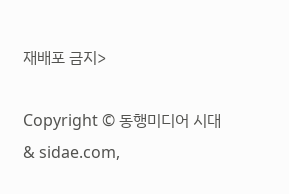재배포 금지>

Copyright © 동행미디어 시대 & sidae.com,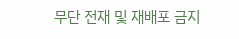무단 전재 및 재배포 금지